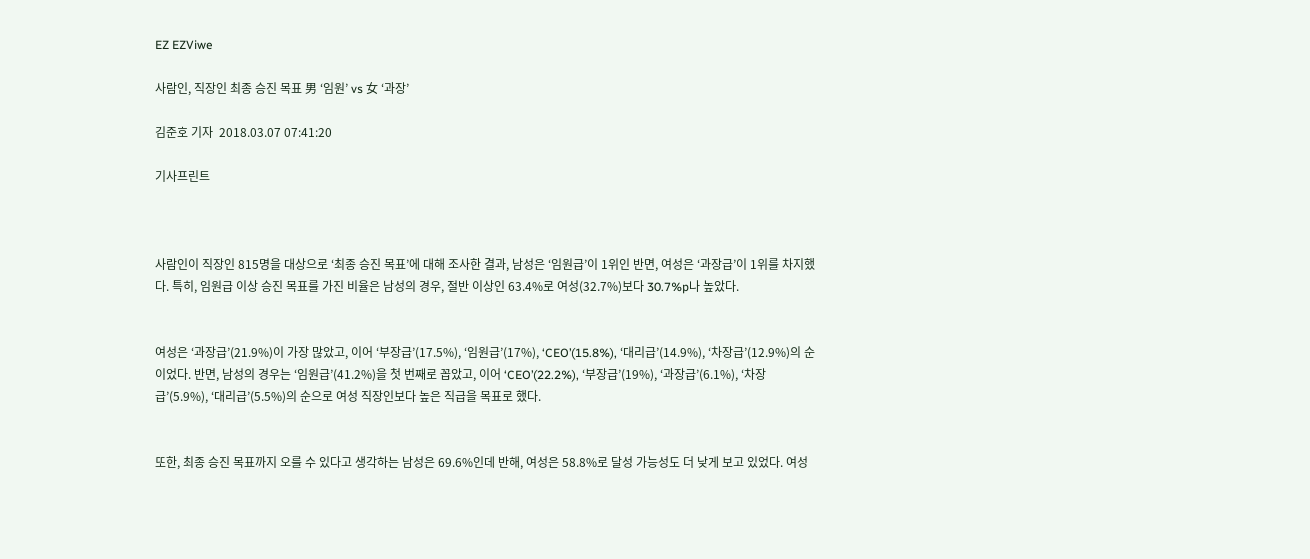EZ EZViwe

사람인, 직장인 최종 승진 목표 男 ‘임원’ vs 女 ‘과장’

김준호 기자  2018.03.07 07:41:20

기사프린트



사람인이 직장인 815명을 대상으로 ‘최종 승진 목표’에 대해 조사한 결과, 남성은 ‘임원급’이 1위인 반면, 여성은 ‘과장급’이 1위를 차지했다. 특히, 임원급 이상 승진 목표를 가진 비율은 남성의 경우, 절반 이상인 63.4%로 여성(32.7%)보다 30.7%p나 높았다.


여성은 ‘과장급’(21.9%)이 가장 많았고, 이어 ‘부장급’(17.5%), ‘임원급’(17%), ‘CEO’(15.8%), ‘대리급’(14.9%), ‘차장급’(12.9%)의 순이었다. 반면, 남성의 경우는 ‘임원급’(41.2%)을 첫 번째로 꼽았고, 이어 ‘CEO’(22.2%), ‘부장급’(19%), ‘과장급’(6.1%), ‘차장급’(5.9%), ‘대리급’(5.5%)의 순으로 여성 직장인보다 높은 직급을 목표로 했다.


또한, 최종 승진 목표까지 오를 수 있다고 생각하는 남성은 69.6%인데 반해, 여성은 58.8%로 달성 가능성도 더 낮게 보고 있었다. 여성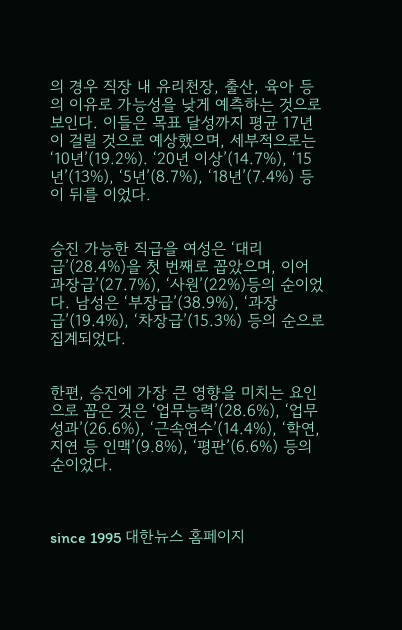의 경우 직장 내 유리천장, 출산, 육아 등의 이유로 가능성을 낮게 예측하는 것으로 보인다. 이들은 목표 달성까지 평균 17년이 걸릴 것으로 예상했으며, 세부적으로는 ‘10년’(19.2%). ‘20년 이상’(14.7%), ‘15년’(13%), ‘5년’(8.7%), ‘18년’(7.4%) 등이 뒤를 이었다.


승진 가능한 직급을 여성은 ‘대리급’(28.4%)을 첫 번째로 꼽았으며, 이어 과장급’(27.7%), ‘사원’(22%)등의 순이었다. 남성은 ‘부장급’(38.9%), ‘과장급’(19.4%), ‘차장급’(15.3%) 등의 순으로 집계되었다.


한편, 승진에 가장 큰 영향을 미치는 요인으로 꼽은 것은 ‘업무능력’(28.6%), ‘업무성과’(26.6%), ‘근속연수’(14.4%), ‘학연, 지연 등 인맥’(9.8%), ‘평판’(6.6%) 등의 순이었다.



since 1995 대한뉴스 홈페이지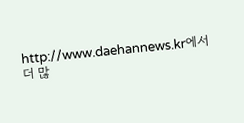http://www.daehannews.kr에서 더 많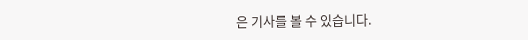은 기사를 볼 수 있습니다.